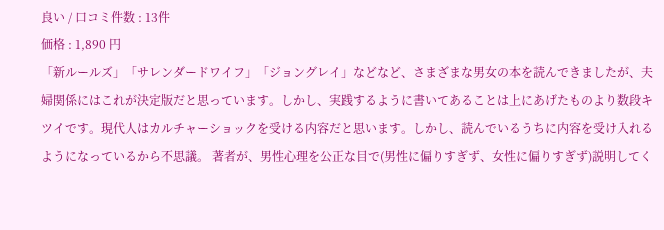良い / 口コミ件数 : 13件
価格 : 1,890 円
「新ルールズ」「サレンダードワイフ」「ジョングレイ」などなど、さまざまな男女の本を読んできましたが、夫婦関係にはこれが決定版だと思っています。しかし、実践するように書いてあることは上にあげたものより数段キツイです。現代人はカルチャーショックを受ける内容だと思います。しかし、読んでいるうちに内容を受け入れるようになっているから不思議。 著者が、男性心理を公正な目で(男性に偏りすぎず、女性に偏りすぎず)説明してく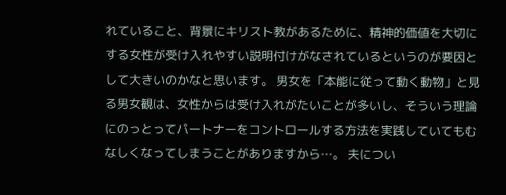れていること、背景にキリスト教があるために、精神的価値を大切にする女性が受け入れやすい説明付けがなされているというのが要因として大きいのかなと思います。 男女を「本能に従って動く動物」と見る男女観は、女性からは受け入れがたいことが多いし、そういう理論にのっとってパートナーをコントロールする方法を実践していてもむなしくなってしまうことがありますから…。 夫につい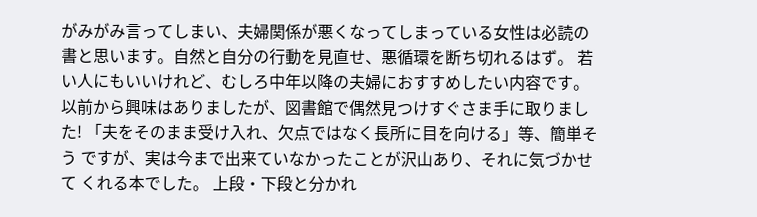がみがみ言ってしまい、夫婦関係が悪くなってしまっている女性は必読の書と思います。自然と自分の行動を見直せ、悪循環を断ち切れるはず。 若い人にもいいけれど、むしろ中年以降の夫婦におすすめしたい内容です。
以前から興味はありましたが、図書館で偶然見つけすぐさま手に取りました! 「夫をそのまま受け入れ、欠点ではなく長所に目を向ける」等、簡単そう ですが、実は今まで出来ていなかったことが沢山あり、それに気づかせて くれる本でした。 上段・下段と分かれ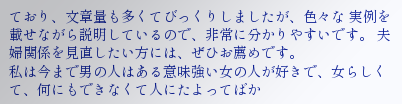ており、文章量も多くてびっくりしましたが、色々な 実例を載せながら説明しているので、非常に分かりやすいです。 夫婦関係を見直したい方には、ぜひお薦めです。
私は今まで男の人はある意味強い女の人が好きで、女らしくて、何にもできなくて人にたよってばか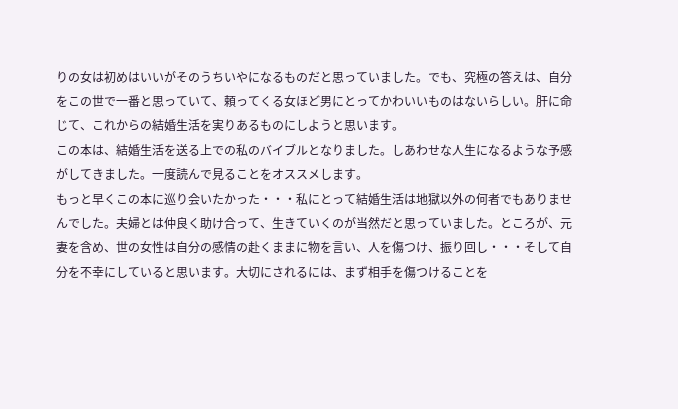りの女は初めはいいがそのうちいやになるものだと思っていました。でも、究極の答えは、自分をこの世で一番と思っていて、頼ってくる女ほど男にとってかわいいものはないらしい。肝に命じて、これからの結婚生活を実りあるものにしようと思います。
この本は、結婚生活を送る上での私のバイブルとなりました。しあわせな人生になるような予感がしてきました。一度読んで見ることをオススメします。
もっと早くこの本に巡り会いたかった・・・私にとって結婚生活は地獄以外の何者でもありませんでした。夫婦とは仲良く助け合って、生きていくのが当然だと思っていました。ところが、元妻を含め、世の女性は自分の感情の赴くままに物を言い、人を傷つけ、振り回し・・・そして自分を不幸にしていると思います。大切にされるには、まず相手を傷つけることを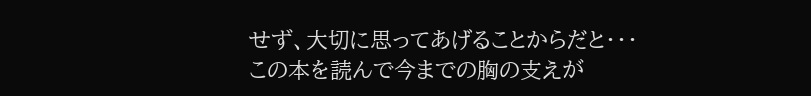せず、大切に思ってあげることからだと・・・この本を読んで今までの胸の支えが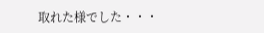取れた様でした・・・